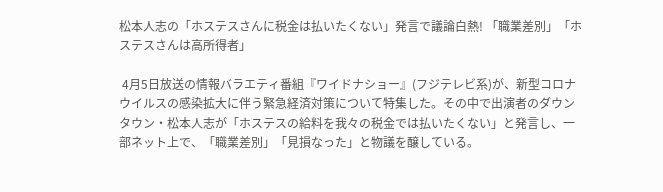松本人志の「ホステスさんに税金は払いたくない」発言で議論白熱! 「職業差別」「ホステスさんは高所得者」

 4月5日放送の情報バラエティ番組『ワイドナショー』(フジテレビ系)が、新型コロナウイルスの感染拡大に伴う緊急経済対策について特集した。その中で出演者のダウンタウン・松本人志が「ホステスの給料を我々の税金では払いたくない」と発言し、一部ネット上で、「職業差別」「見損なった」と物議を醸している。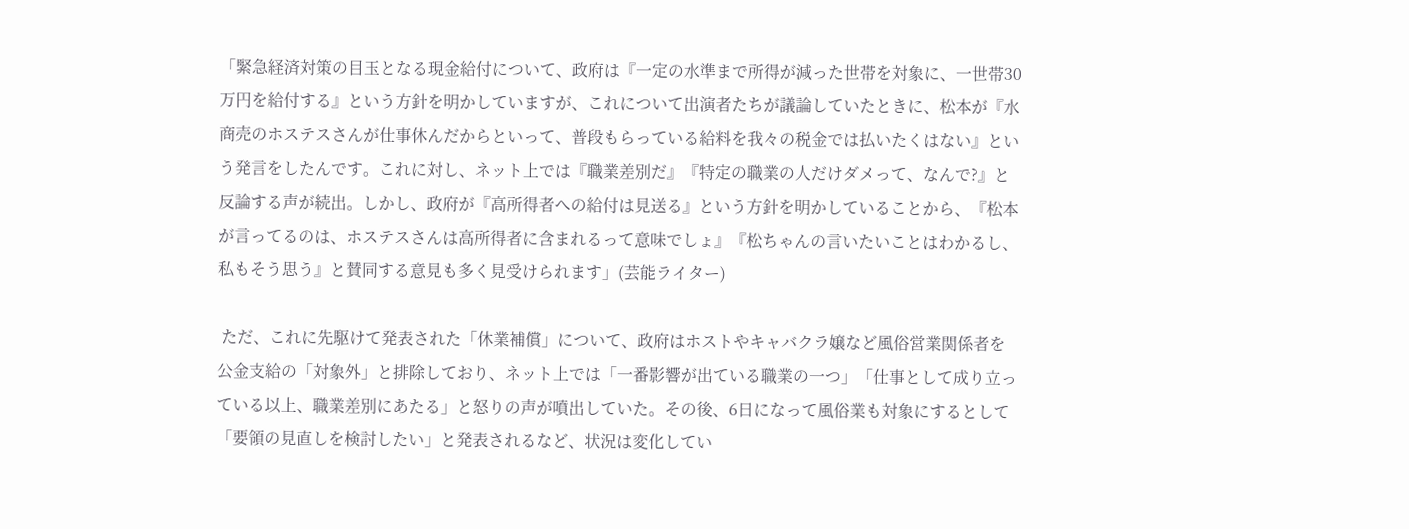「緊急経済対策の目玉となる現金給付について、政府は『一定の水準まで所得が減った世帯を対象に、一世帯30万円を給付する』という方針を明かしていますが、これについて出演者たちが議論していたときに、松本が『水商売のホステスさんが仕事休んだからといって、普段もらっている給料を我々の税金では払いたくはない』という発言をしたんです。これに対し、ネット上では『職業差別だ』『特定の職業の人だけダメって、なんで?』と反論する声が続出。しかし、政府が『高所得者への給付は見送る』という方針を明かしていることから、『松本が言ってるのは、ホステスさんは高所得者に含まれるって意味でしょ』『松ちゃんの言いたいことはわかるし、私もそう思う』と賛同する意見も多く見受けられます」(芸能ライター)

 ただ、これに先駆けて発表された「休業補償」について、政府はホストやキャバクラ嬢など風俗営業関係者を公金支給の「対象外」と排除しており、ネット上では「一番影響が出ている職業の一つ」「仕事として成り立っている以上、職業差別にあたる」と怒りの声が噴出していた。その後、6日になって風俗業も対象にするとして「要領の見直しを検討したい」と発表されるなど、状況は変化してい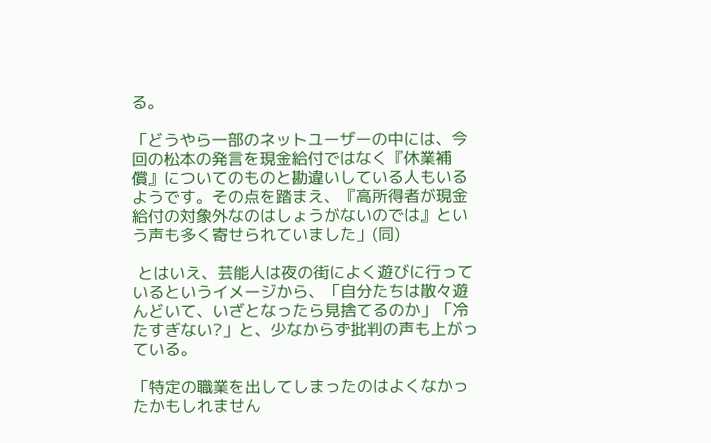る。

「どうやら一部のネットユーザーの中には、今回の松本の発言を現金給付ではなく『休業補償』についてのものと勘違いしている人もいるようです。その点を踏まえ、『高所得者が現金給付の対象外なのはしょうがないのでは』という声も多く寄せられていました」(同)

 とはいえ、芸能人は夜の街によく遊びに行っているというイメージから、「自分たちは散々遊んどいて、いざとなったら見捨てるのか」「冷たすぎない?」と、少なからず批判の声も上がっている。

「特定の職業を出してしまったのはよくなかったかもしれません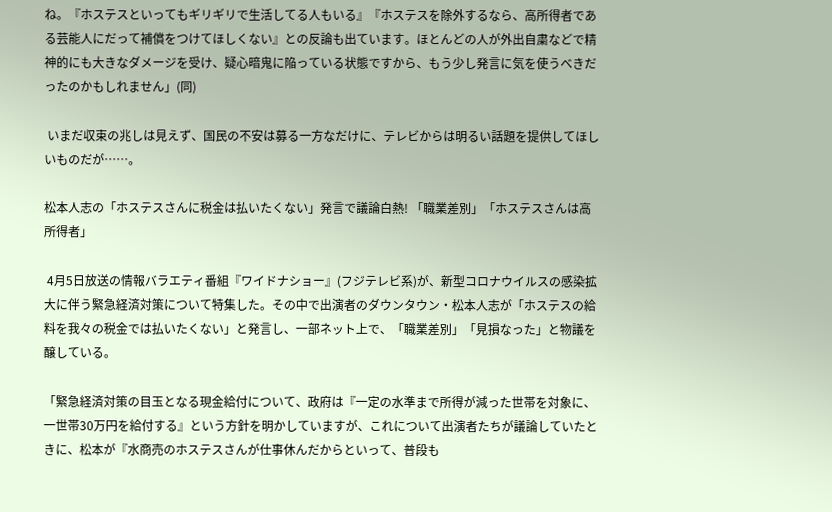ね。『ホステスといってもギリギリで生活してる人もいる』『ホステスを除外するなら、高所得者である芸能人にだって補償をつけてほしくない』との反論も出ています。ほとんどの人が外出自粛などで精神的にも大きなダメージを受け、疑心暗鬼に陥っている状態ですから、もう少し発言に気を使うべきだったのかもしれません」(同)

 いまだ収束の兆しは見えず、国民の不安は募る一方なだけに、テレビからは明るい話題を提供してほしいものだが……。

松本人志の「ホステスさんに税金は払いたくない」発言で議論白熱! 「職業差別」「ホステスさんは高所得者」

 4月5日放送の情報バラエティ番組『ワイドナショー』(フジテレビ系)が、新型コロナウイルスの感染拡大に伴う緊急経済対策について特集した。その中で出演者のダウンタウン・松本人志が「ホステスの給料を我々の税金では払いたくない」と発言し、一部ネット上で、「職業差別」「見損なった」と物議を醸している。

「緊急経済対策の目玉となる現金給付について、政府は『一定の水準まで所得が減った世帯を対象に、一世帯30万円を給付する』という方針を明かしていますが、これについて出演者たちが議論していたときに、松本が『水商売のホステスさんが仕事休んだからといって、普段も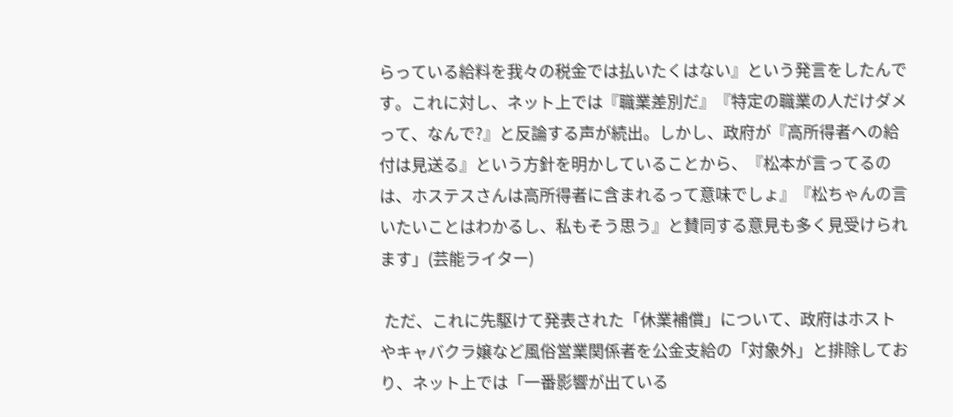らっている給料を我々の税金では払いたくはない』という発言をしたんです。これに対し、ネット上では『職業差別だ』『特定の職業の人だけダメって、なんで?』と反論する声が続出。しかし、政府が『高所得者への給付は見送る』という方針を明かしていることから、『松本が言ってるのは、ホステスさんは高所得者に含まれるって意味でしょ』『松ちゃんの言いたいことはわかるし、私もそう思う』と賛同する意見も多く見受けられます」(芸能ライター)

 ただ、これに先駆けて発表された「休業補償」について、政府はホストやキャバクラ嬢など風俗営業関係者を公金支給の「対象外」と排除しており、ネット上では「一番影響が出ている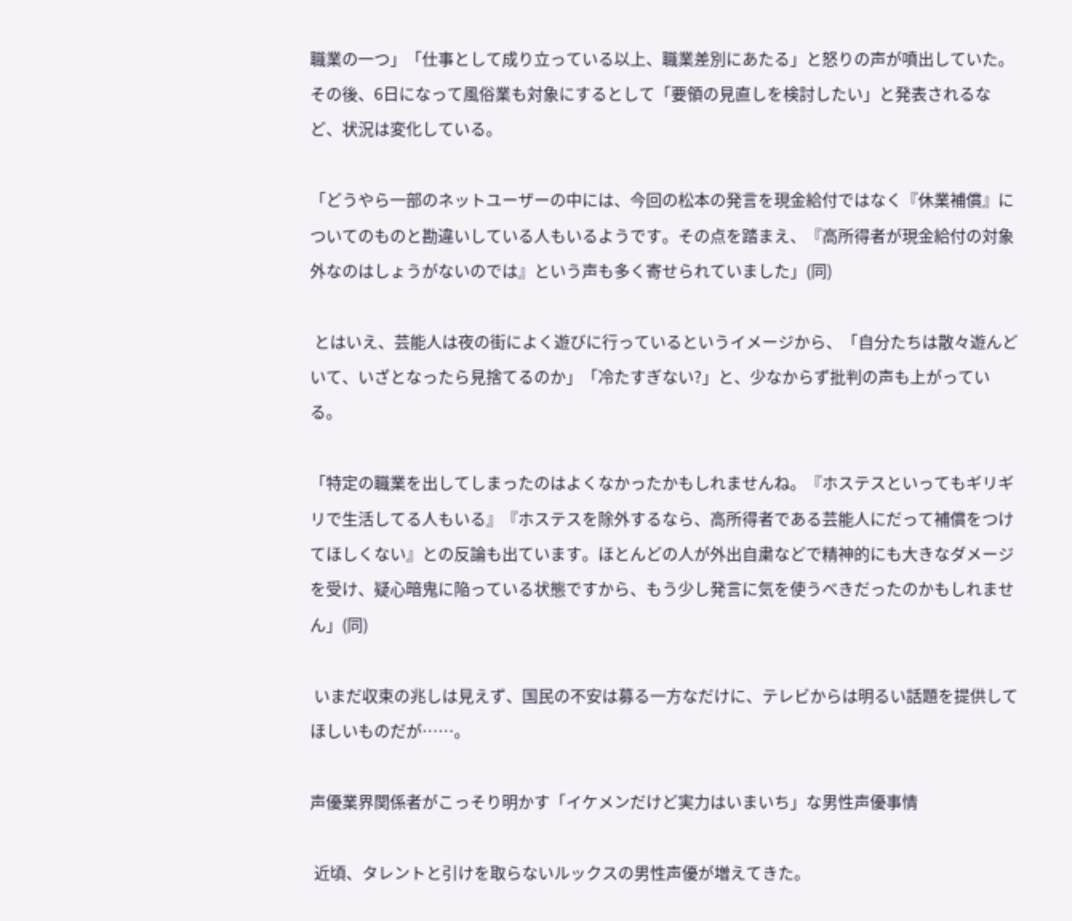職業の一つ」「仕事として成り立っている以上、職業差別にあたる」と怒りの声が噴出していた。その後、6日になって風俗業も対象にするとして「要領の見直しを検討したい」と発表されるなど、状況は変化している。

「どうやら一部のネットユーザーの中には、今回の松本の発言を現金給付ではなく『休業補償』についてのものと勘違いしている人もいるようです。その点を踏まえ、『高所得者が現金給付の対象外なのはしょうがないのでは』という声も多く寄せられていました」(同)

 とはいえ、芸能人は夜の街によく遊びに行っているというイメージから、「自分たちは散々遊んどいて、いざとなったら見捨てるのか」「冷たすぎない?」と、少なからず批判の声も上がっている。

「特定の職業を出してしまったのはよくなかったかもしれませんね。『ホステスといってもギリギリで生活してる人もいる』『ホステスを除外するなら、高所得者である芸能人にだって補償をつけてほしくない』との反論も出ています。ほとんどの人が外出自粛などで精神的にも大きなダメージを受け、疑心暗鬼に陥っている状態ですから、もう少し発言に気を使うべきだったのかもしれません」(同)

 いまだ収束の兆しは見えず、国民の不安は募る一方なだけに、テレビからは明るい話題を提供してほしいものだが……。

声優業界関係者がこっそり明かす「イケメンだけど実力はいまいち」な男性声優事情

 近頃、タレントと引けを取らないルックスの男性声優が増えてきた。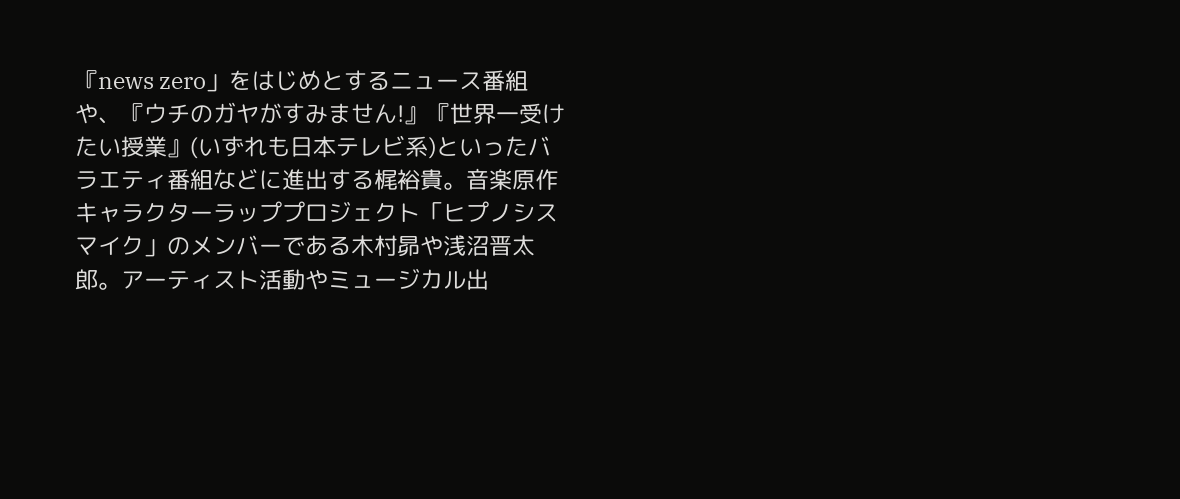『news zero」をはじめとするニュース番組や、『ウチのガヤがすみません!』『世界一受けたい授業』(いずれも日本テレビ系)といったバラエティ番組などに進出する梶裕貴。音楽原作キャラクターラッププロジェクト「ヒプノシスマイク」のメンバーである木村昴や浅沼晋太郎。アーティスト活動やミュージカル出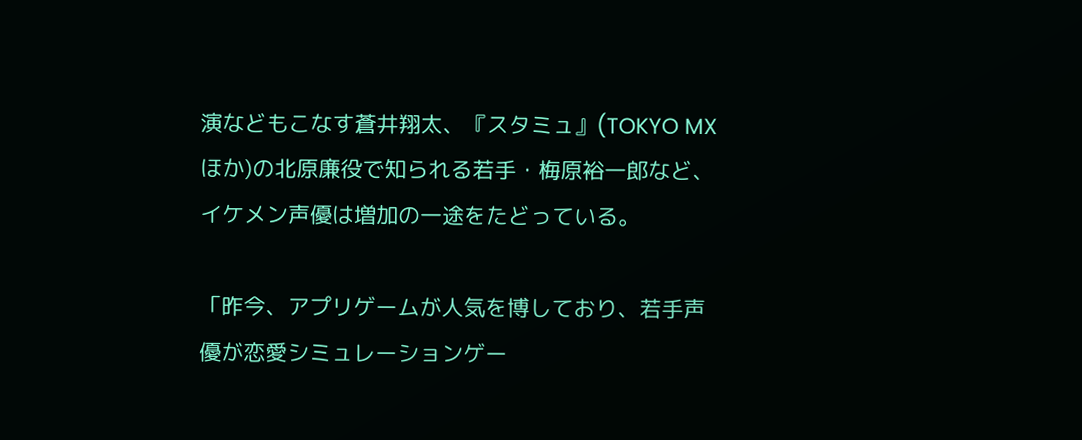演などもこなす蒼井翔太、『スタミュ』(TOKYO MXほか)の北原廉役で知られる若手・梅原裕一郎など、イケメン声優は増加の一途をたどっている。

「昨今、アプリゲームが人気を博しており、若手声優が恋愛シミュレーションゲー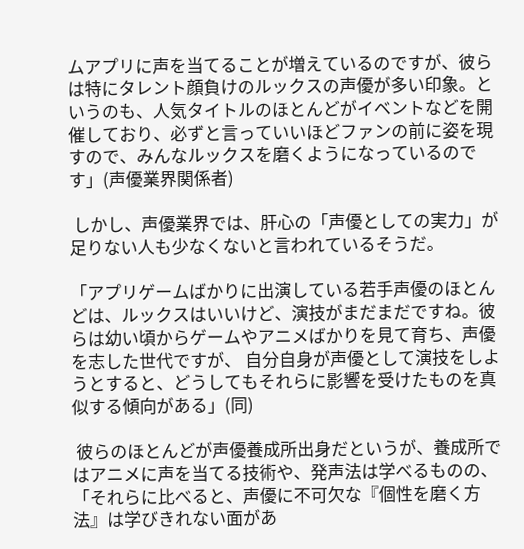ムアプリに声を当てることが増えているのですが、彼らは特にタレント顔負けのルックスの声優が多い印象。というのも、人気タイトルのほとんどがイベントなどを開催しており、必ずと言っていいほどファンの前に姿を現すので、みんなルックスを磨くようになっているのです」(声優業界関係者)

 しかし、声優業界では、肝心の「声優としての実力」が足りない人も少なくないと言われているそうだ。

「アプリゲームばかりに出演している若手声優のほとんどは、ルックスはいいけど、演技がまだまだですね。彼らは幼い頃からゲームやアニメばかりを見て育ち、声優を志した世代ですが、 自分自身が声優として演技をしようとすると、どうしてもそれらに影響を受けたものを真似する傾向がある」(同)

 彼らのほとんどが声優養成所出身だというが、養成所ではアニメに声を当てる技術や、発声法は学べるものの、「それらに比べると、声優に不可欠な『個性を磨く方法』は学びきれない面があ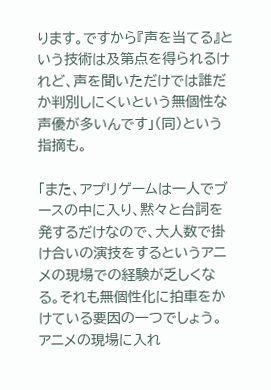ります。ですから『声を当てる』という技術は及第点を得られるけれど、声を聞いただけでは誰だか判別しにくいという無個性な声優が多いんです」(同)という指摘も。

「また、アプリゲームは一人でブースの中に入り、黙々と台詞を発するだけなので、大人数で掛け合いの演技をするというアニメの現場での経験が乏しくなる。それも無個性化に拍車をかけている要因の一つでしょう。 アニメの現場に入れ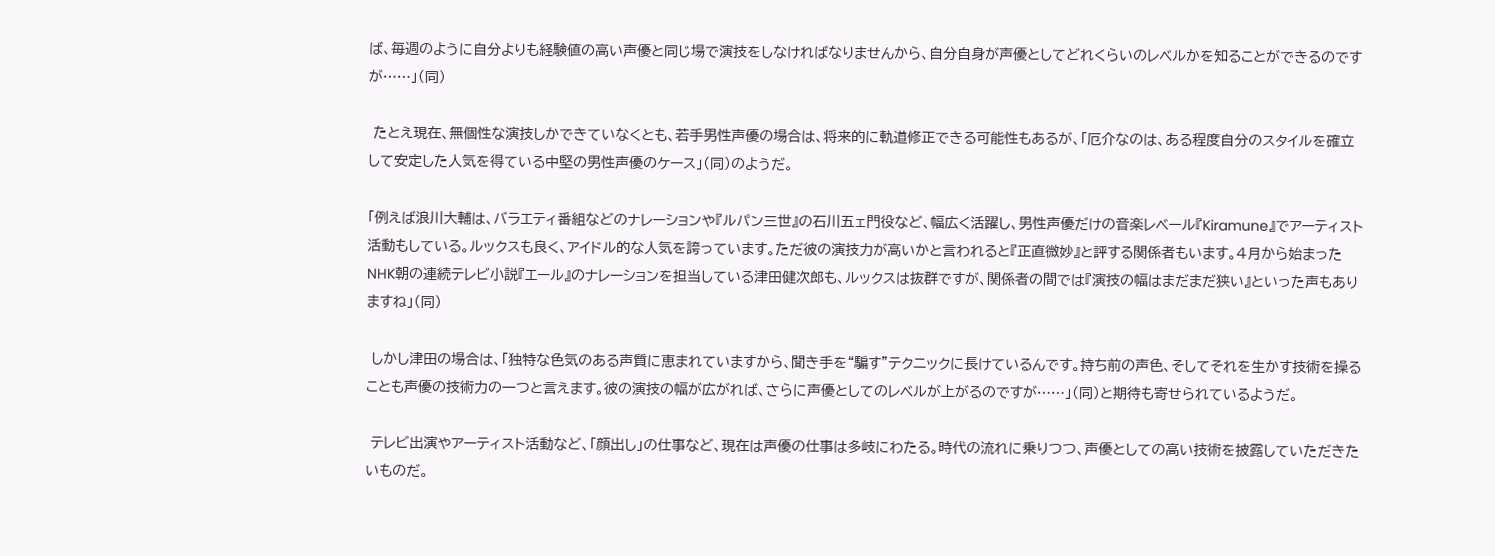ば、毎週のように自分よりも経験値の高い声優と同じ場で演技をしなければなりませんから、自分自身が声優としてどれくらいのレベルかを知ることができるのですが……」(同)

 たとえ現在、無個性な演技しかできていなくとも、若手男性声優の場合は、将来的に軌道修正できる可能性もあるが、「厄介なのは、ある程度自分のスタイルを確立して安定した人気を得ている中堅の男性声優のケース」(同)のようだ。

「例えば浪川大輔は、バラエティ番組などのナレーションや『ルパン三世』の石川五ェ門役など、幅広く活躍し、男性声優だけの音楽レベール『Kiramune』でアーティスト活動もしている。ルックスも良く、アイドル的な人気を誇っています。ただ彼の演技力が高いかと言われると『正直微妙』と評する関係者もいます。4月から始まったNHK朝の連続テレビ小説『エール』のナレーションを担当している津田健次郎も、ルックスは抜群ですが、関係者の間では『演技の幅はまだまだ狭い』といった声もありますね」(同)

 しかし津田の場合は、「独特な色気のある声質に恵まれていますから、聞き手を“騙す”テクニックに長けているんです。持ち前の声色、そしてそれを生かす技術を操ることも声優の技術力の一つと言えます。彼の演技の幅が広がれば、さらに声優としてのレベルが上がるのですが……」(同)と期待も寄せられているようだ。

 テレビ出演やアーティスト活動など、「顔出し」の仕事など、現在は声優の仕事は多岐にわたる。時代の流れに乗りつつ、声優としての高い技術を披露していただきたいものだ。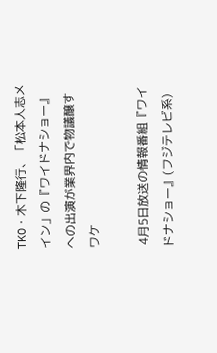TKO・木下隆行、「松本人志メイン」の『ワイドナショー』への出演が業界内で物議醸すワケ

 4月5日放送の情報番組『ワイドナショー』(フジテレビ系)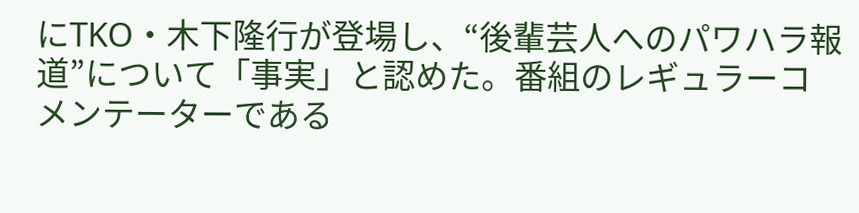にTKO・木下隆行が登場し、“後輩芸人へのパワハラ報道”について「事実」と認めた。番組のレギュラーコメンテーターである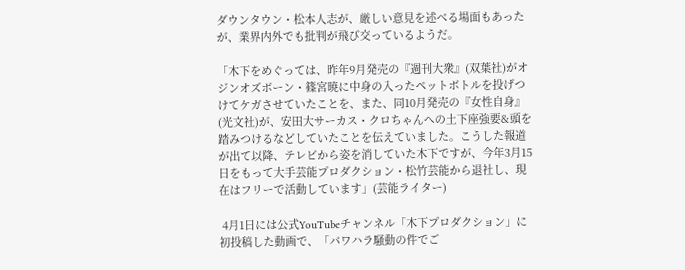ダウンタウン・松本人志が、厳しい意見を述べる場面もあったが、業界内外でも批判が飛び交っているようだ。

「木下をめぐっては、昨年9月発売の『週刊大衆』(双葉社)がオジンオズボーン・篠宮暁に中身の入ったペットボトルを投げつけてケガさせていたことを、また、同10月発売の『女性自身』(光文社)が、安田大サーカス・クロちゃんへの土下座強要&頭を踏みつけるなどしていたことを伝えていました。こうした報道が出て以降、テレビから姿を消していた木下ですが、今年3月15日をもって大手芸能プロダクション・松竹芸能から退社し、現在はフリーで活動しています」(芸能ライター)

 4月1日には公式YouTubeチャンネル「木下プロダクション」に初投稿した動画で、「パワハラ騒動の件でご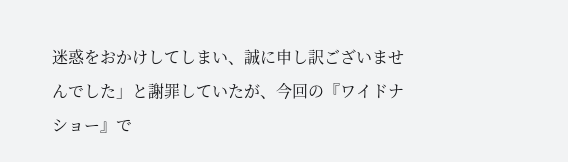迷惑をおかけしてしまい、誠に申し訳ございませんでした」と謝罪していたが、今回の『ワイドナショー』で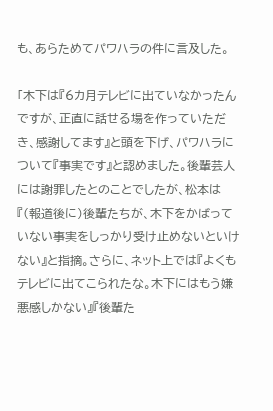も、あらためてパワハラの件に言及した。

「木下は『6カ月テレビに出ていなかったんですが、正直に話せる場を作っていただき、感謝してます』と頭を下げ、パワハラについて『事実です』と認めました。後輩芸人には謝罪したとのことでしたが、松本は『(報道後に)後輩たちが、木下をかばっていない事実をしっかり受け止めないといけない』と指摘。さらに、ネット上では『よくもテレビに出てこられたな。木下にはもう嫌悪感しかない』『後輩た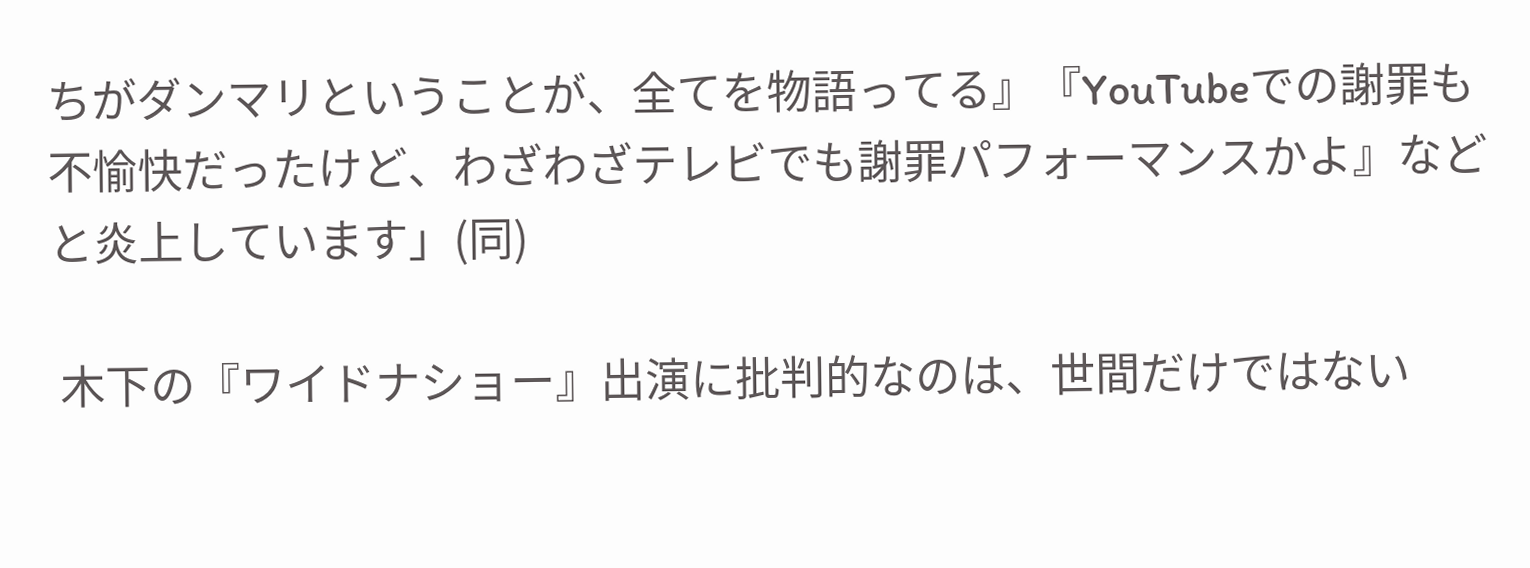ちがダンマリということが、全てを物語ってる』『YouTubeでの謝罪も不愉快だったけど、わざわざテレビでも謝罪パフォーマンスかよ』などと炎上しています」(同)

 木下の『ワイドナショー』出演に批判的なのは、世間だけではない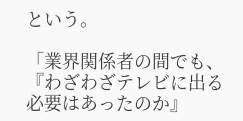という。

「業界関係者の間でも、『わざわざテレビに出る必要はあったのか』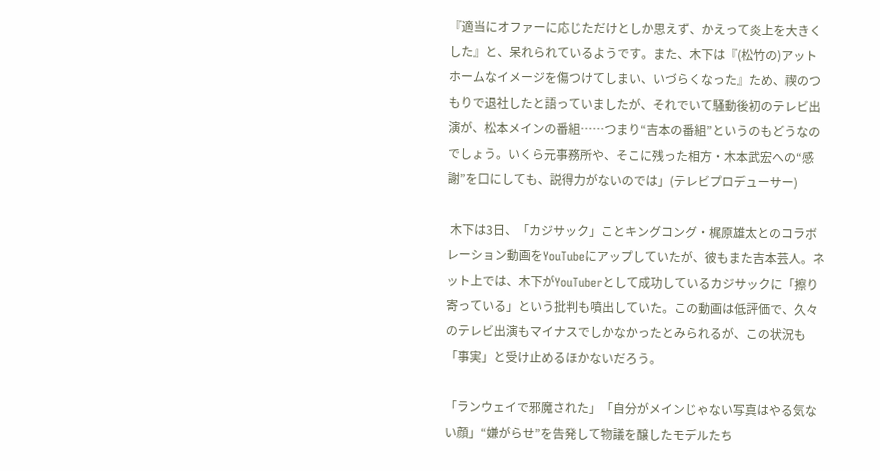『適当にオファーに応じただけとしか思えず、かえって炎上を大きくした』と、呆れられているようです。また、木下は『(松竹の)アットホームなイメージを傷つけてしまい、いづらくなった』ため、禊のつもりで退社したと語っていましたが、それでいて騒動後初のテレビ出演が、松本メインの番組……つまり“吉本の番組”というのもどうなのでしょう。いくら元事務所や、そこに残った相方・木本武宏への“感謝”を口にしても、説得力がないのでは」(テレビプロデューサー)

 木下は3日、「カジサック」ことキングコング・梶原雄太とのコラボレーション動画をYouTubeにアップしていたが、彼もまた吉本芸人。ネット上では、木下がYouTuberとして成功しているカジサックに「擦り寄っている」という批判も噴出していた。この動画は低評価で、久々のテレビ出演もマイナスでしかなかったとみられるが、この状況も「事実」と受け止めるほかないだろう。

「ランウェイで邪魔された」「自分がメインじゃない写真はやる気ない顔」“嫌がらせ”を告発して物議を醸したモデルたち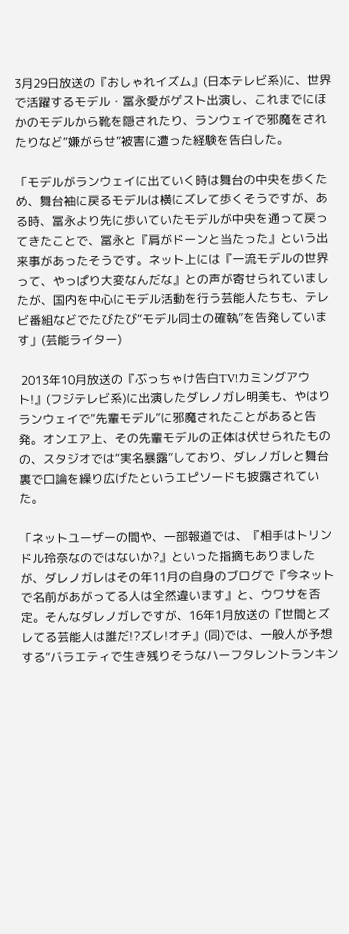3月29日放送の『おしゃれイズム』(日本テレビ系)に、世界で活躍するモデル・冨永愛がゲスト出演し、これまでにほかのモデルから靴を隠されたり、ランウェイで邪魔をされたりなど“嫌がらせ”被害に遭った経験を告白した。

「モデルがランウェイに出ていく時は舞台の中央を歩くため、舞台袖に戻るモデルは横にズレて歩くそうですが、ある時、冨永より先に歩いていたモデルが中央を通って戻ってきたことで、冨永と『肩がドーンと当たった』という出来事があったそうです。ネット上には『一流モデルの世界って、やっぱり大変なんだな』との声が寄せられていましたが、国内を中心にモデル活動を行う芸能人たちも、テレビ番組などでたびたび“モデル同士の確執”を告発しています」(芸能ライター)

 2013年10月放送の『ぶっちゃけ告白TV!カミングアウト!』(フジテレビ系)に出演したダレノガレ明美も、やはりランウェイで“先輩モデル”に邪魔されたことがあると告発。オンエア上、その先輩モデルの正体は伏せられたものの、スタジオでは“実名暴露”しており、ダレノガレと舞台裏で口論を繰り広げたというエピソードも披露されていた。

「ネットユーザーの間や、一部報道では、『相手はトリンドル玲奈なのではないか?』といった指摘もありましたが、ダレノガレはその年11月の自身のブログで『今ネットで名前があがってる人は全然違います』と、ウワサを否定。そんなダレノガレですが、16年1月放送の『世間とズレてる芸能人は誰だ!?ズレ!オチ』(同)では、一般人が予想する“バラエティで生き残りそうなハーフタレントランキン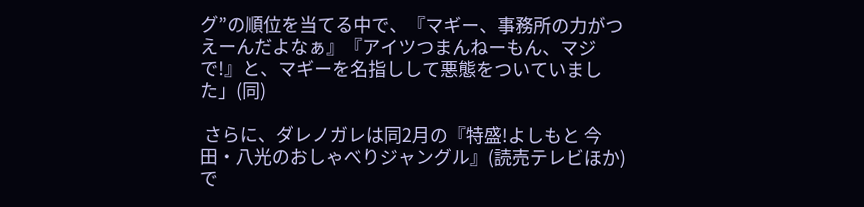グ”の順位を当てる中で、『マギー、事務所の力がつえーんだよなぁ』『アイツつまんねーもん、マジで!』と、マギーを名指しして悪態をついていました」(同)

 さらに、ダレノガレは同2月の『特盛!よしもと 今田・八光のおしゃべりジャングル』(読売テレビほか)で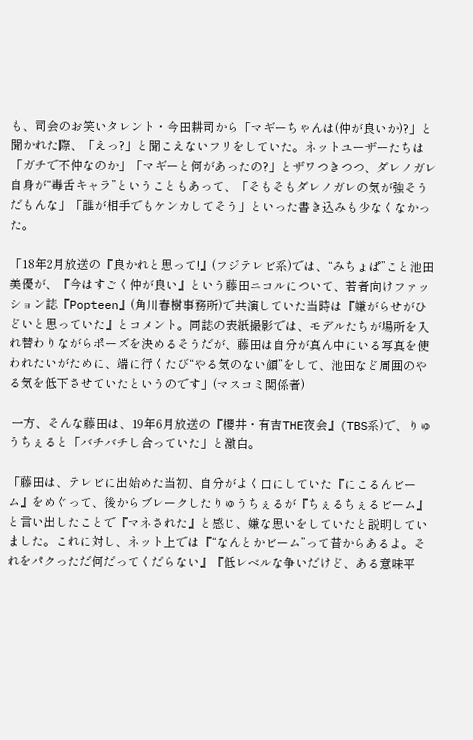も、司会のお笑いタレント・今田耕司から「マギーちゃんは(仲が良いか)?」と聞かれた際、「えっ?」と聞こえないフリをしていた。ネットユーザーたちは「ガチで不仲なのか」「マギーと何があったの?」とザワつきつつ、ダレノガレ自身が“毒舌キャラ”ということもあって、「そもそもダレノガレの気が強そうだもんな」「誰が相手でもケンカしてそう」といった書き込みも少なくなかった。

「18年2月放送の『良かれと思って!』(フジテレビ系)では、“みちょぱ”こと池田美優が、『今はすごく仲が良い』という藤田ニコルについて、若者向けファッション誌『Popteen』(角川春樹事務所)で共演していた当時は『嫌がらせがひどいと思っていた』とコメント。同誌の表紙撮影では、モデルたちが場所を入れ替わりながらポーズを決めるそうだが、藤田は自分が真ん中にいる写真を使われたいがために、端に行くたび“やる気のない顔”をして、池田など周囲のやる気を低下させていたというのです」(マスコミ関係者)

 一方、そんな藤田は、19年6月放送の『櫻井・有吉THE夜会』(TBS系)で、りゅうちぇると「バチバチし合っていた」と激白。

「藤田は、テレビに出始めた当初、自分がよく口にしていた『にこるんビーム』をめぐって、後からブレークしたりゅうちぇるが『ちぇるちぇるビーム』と言い出したことで『マネされた』と感じ、嫌な思いをしていたと説明していました。これに対し、ネット上では『“なんとかビーム”って昔からあるよ。それをパクっただ何だってくだらない』『低レベルな争いだけど、ある意味平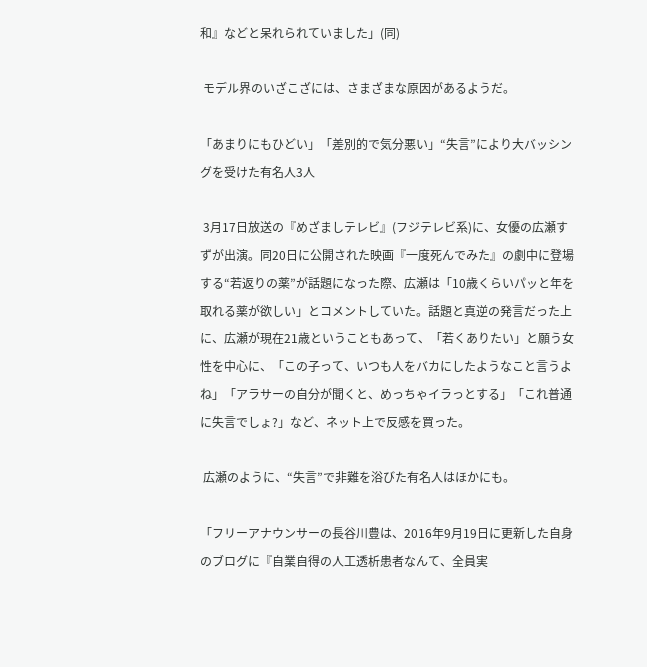和』などと呆れられていました」(同)

 モデル界のいざこざには、さまざまな原因があるようだ。

「あまりにもひどい」「差別的で気分悪い」“失言”により大バッシングを受けた有名人3人

 3月17日放送の『めざましテレビ』(フジテレビ系)に、女優の広瀬すずが出演。同20日に公開された映画『一度死んでみた』の劇中に登場する“若返りの薬”が話題になった際、広瀬は「10歳くらいパッと年を取れる薬が欲しい」とコメントしていた。話題と真逆の発言だった上に、広瀬が現在21歳ということもあって、「若くありたい」と願う女性を中心に、「この子って、いつも人をバカにしたようなこと言うよね」「アラサーの自分が聞くと、めっちゃイラっとする」「これ普通に失言でしょ?」など、ネット上で反感を買った。

 広瀬のように、“失言”で非難を浴びた有名人はほかにも。

「フリーアナウンサーの長谷川豊は、2016年9月19日に更新した自身のブログに『自業自得の人工透析患者なんて、全員実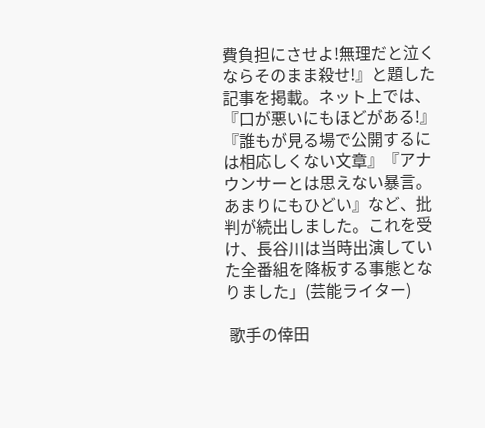費負担にさせよ!無理だと泣くならそのまま殺せ!』と題した記事を掲載。ネット上では、『口が悪いにもほどがある!』『誰もが見る場で公開するには相応しくない文章』『アナウンサーとは思えない暴言。あまりにもひどい』など、批判が続出しました。これを受け、長谷川は当時出演していた全番組を降板する事態となりました」(芸能ライター)

 歌手の倖田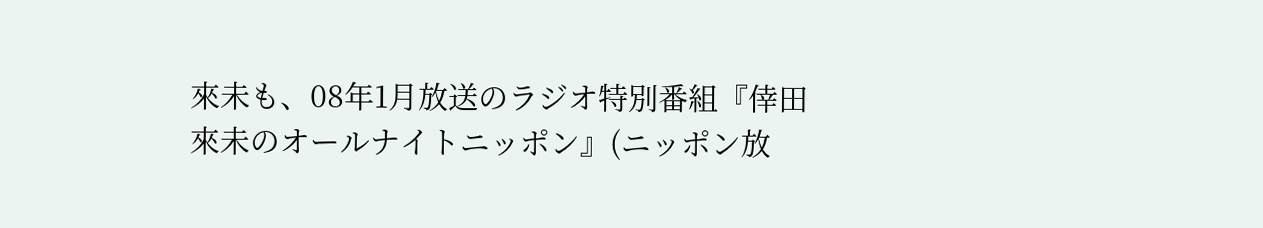來未も、08年1月放送のラジオ特別番組『倖田來未のオールナイトニッポン』(ニッポン放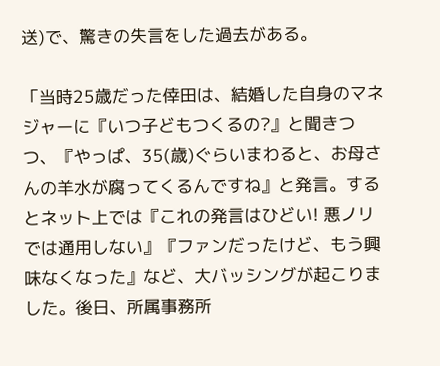送)で、驚きの失言をした過去がある。

「当時25歳だった倖田は、結婚した自身のマネジャーに『いつ子どもつくるの?』と聞きつつ、『やっぱ、35(歳)ぐらいまわると、お母さんの羊水が腐ってくるんですね』と発言。するとネット上では『これの発言はひどい! 悪ノリでは通用しない』『ファンだったけど、もう興味なくなった』など、大バッシングが起こりました。後日、所属事務所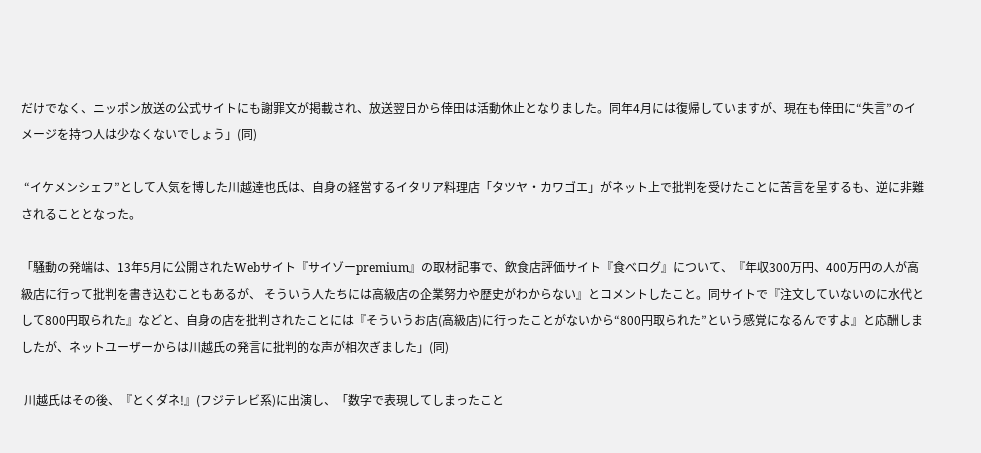だけでなく、ニッポン放送の公式サイトにも謝罪文が掲載され、放送翌日から倖田は活動休止となりました。同年4月には復帰していますが、現在も倖田に“失言”のイメージを持つ人は少なくないでしょう」(同)

 “イケメンシェフ”として人気を博した川越達也氏は、自身の経営するイタリア料理店「タツヤ・カワゴエ」がネット上で批判を受けたことに苦言を呈するも、逆に非難されることとなった。

「騒動の発端は、13年5月に公開されたWebサイト『サイゾーpremium』の取材記事で、飲食店評価サイト『食べログ』について、『年収300万円、400万円の人が高級店に行って批判を書き込むこともあるが、 そういう人たちには高級店の企業努力や歴史がわからない』とコメントしたこと。同サイトで『注文していないのに水代として800円取られた』などと、自身の店を批判されたことには『そういうお店(高級店)に行ったことがないから“800円取られた”という感覚になるんですよ』と応酬しましたが、ネットユーザーからは川越氏の発言に批判的な声が相次ぎました」(同)

 川越氏はその後、『とくダネ!』(フジテレビ系)に出演し、「数字で表現してしまったこと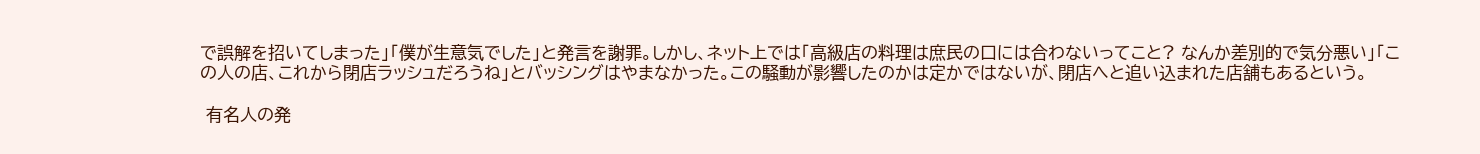で誤解を招いてしまった」「僕が生意気でした」と発言を謝罪。しかし、ネット上では「高級店の料理は庶民の口には合わないってこと? なんか差別的で気分悪い」「この人の店、これから閉店ラッシュだろうね」とバッシングはやまなかった。この騒動が影響したのかは定かではないが、閉店へと追い込まれた店舗もあるという。

 有名人の発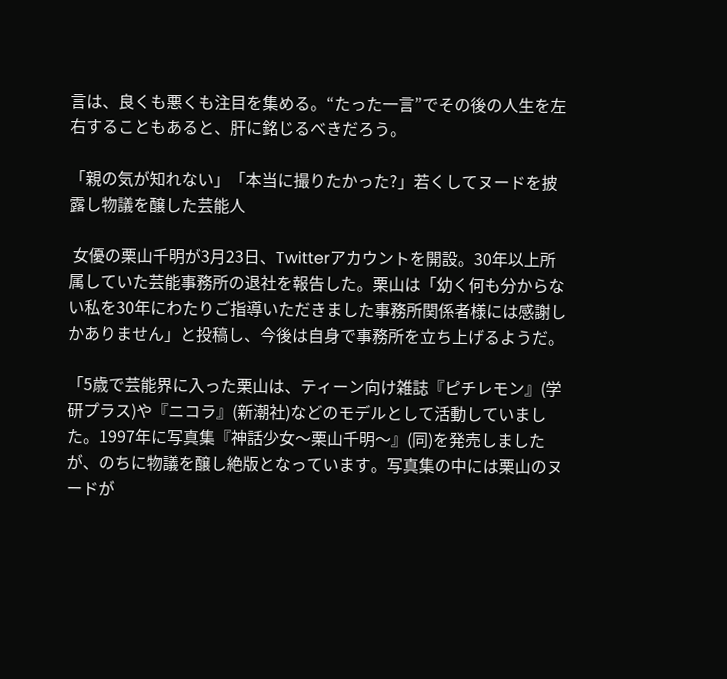言は、良くも悪くも注目を集める。“たった一言”でその後の人生を左右することもあると、肝に銘じるべきだろう。

「親の気が知れない」「本当に撮りたかった?」若くしてヌードを披露し物議を醸した芸能人

 女優の栗山千明が3月23日、Twitterアカウントを開設。30年以上所属していた芸能事務所の退社を報告した。栗山は「幼く何も分からない私を30年にわたりご指導いただきました事務所関係者様には感謝しかありません」と投稿し、今後は自身で事務所を立ち上げるようだ。

「5歳で芸能界に入った栗山は、ティーン向け雑誌『ピチレモン』(学研プラス)や『ニコラ』(新潮社)などのモデルとして活動していました。1997年に写真集『神話少女〜栗山千明〜』(同)を発売しましたが、のちに物議を醸し絶版となっています。写真集の中には栗山のヌードが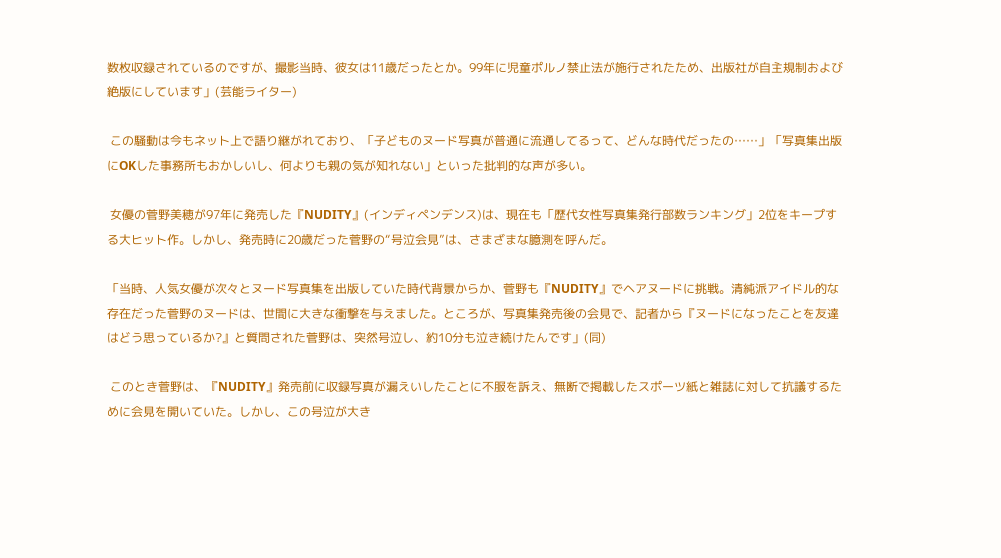数枚収録されているのですが、撮影当時、彼女は11歳だったとか。99年に児童ポルノ禁止法が施行されたため、出版社が自主規制および絶版にしています」(芸能ライター)

 この騒動は今もネット上で語り継がれており、「子どものヌード写真が普通に流通してるって、どんな時代だったの……」「写真集出版にOKした事務所もおかしいし、何よりも親の気が知れない」といった批判的な声が多い。

 女優の菅野美穂が97年に発売した『NUDITY』(インディペンデンス)は、現在も「歴代女性写真集発行部数ランキング」2位をキープする大ヒット作。しかし、発売時に20歳だった菅野の“号泣会見”は、さまざまな臆測を呼んだ。

「当時、人気女優が次々とヌード写真集を出版していた時代背景からか、菅野も『NUDITY』でヘアヌードに挑戦。清純派アイドル的な存在だった菅野のヌードは、世間に大きな衝撃を与えました。ところが、写真集発売後の会見で、記者から『ヌードになったことを友達はどう思っているか?』と質問された菅野は、突然号泣し、約10分も泣き続けたんです」(同)

 このとき菅野は、『NUDITY』発売前に収録写真が漏えいしたことに不服を訴え、無断で掲載したスポーツ紙と雑誌に対して抗議するために会見を開いていた。しかし、この号泣が大き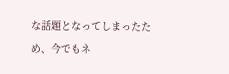な話題となってしまったため、今でもネ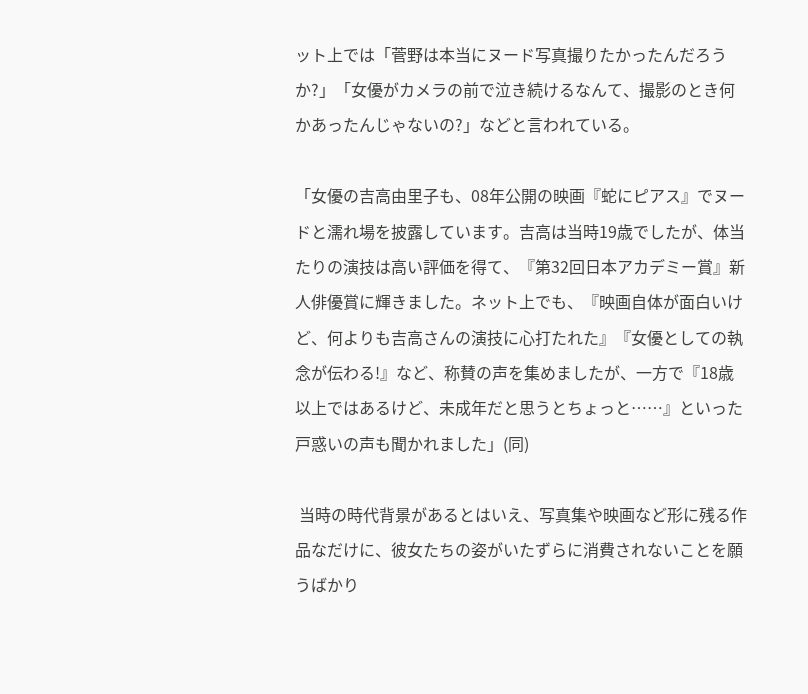ット上では「菅野は本当にヌード写真撮りたかったんだろうか?」「女優がカメラの前で泣き続けるなんて、撮影のとき何かあったんじゃないの?」などと言われている。

「女優の吉高由里子も、08年公開の映画『蛇にピアス』でヌードと濡れ場を披露しています。吉高は当時19歳でしたが、体当たりの演技は高い評価を得て、『第32回日本アカデミー賞』新人俳優賞に輝きました。ネット上でも、『映画自体が面白いけど、何よりも吉高さんの演技に心打たれた』『女優としての執念が伝わる!』など、称賛の声を集めましたが、一方で『18歳以上ではあるけど、未成年だと思うとちょっと……』といった戸惑いの声も聞かれました」(同)

 当時の時代背景があるとはいえ、写真集や映画など形に残る作品なだけに、彼女たちの姿がいたずらに消費されないことを願うばかり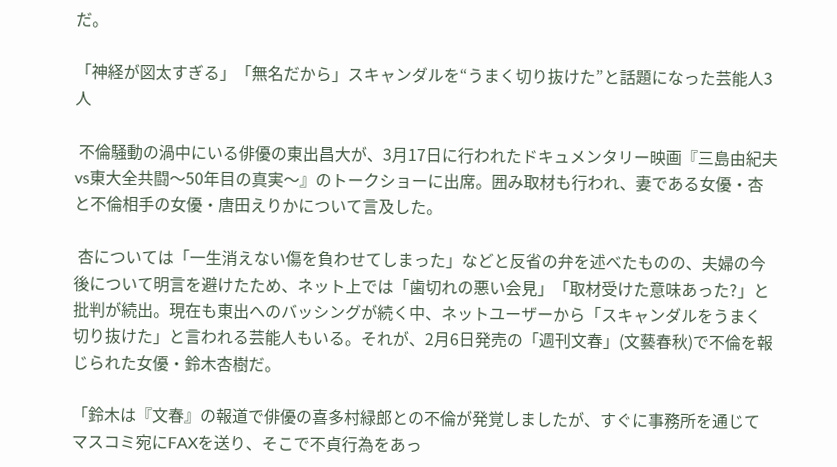だ。

「神経が図太すぎる」「無名だから」スキャンダルを“うまく切り抜けた”と話題になった芸能人3人

 不倫騒動の渦中にいる俳優の東出昌大が、3月17日に行われたドキュメンタリー映画『三島由紀夫vs東大全共闘〜50年目の真実〜』のトークショーに出席。囲み取材も行われ、妻である女優・杏と不倫相手の女優・唐田えりかについて言及した。

 杏については「一生消えない傷を負わせてしまった」などと反省の弁を述べたものの、夫婦の今後について明言を避けたため、ネット上では「歯切れの悪い会見」「取材受けた意味あった?」と批判が続出。現在も東出へのバッシングが続く中、ネットユーザーから「スキャンダルをうまく切り抜けた」と言われる芸能人もいる。それが、2月6日発売の「週刊文春」(文藝春秋)で不倫を報じられた女優・鈴木杏樹だ。

「鈴木は『文春』の報道で俳優の喜多村緑郎との不倫が発覚しましたが、すぐに事務所を通じてマスコミ宛にFAXを送り、そこで不貞行為をあっ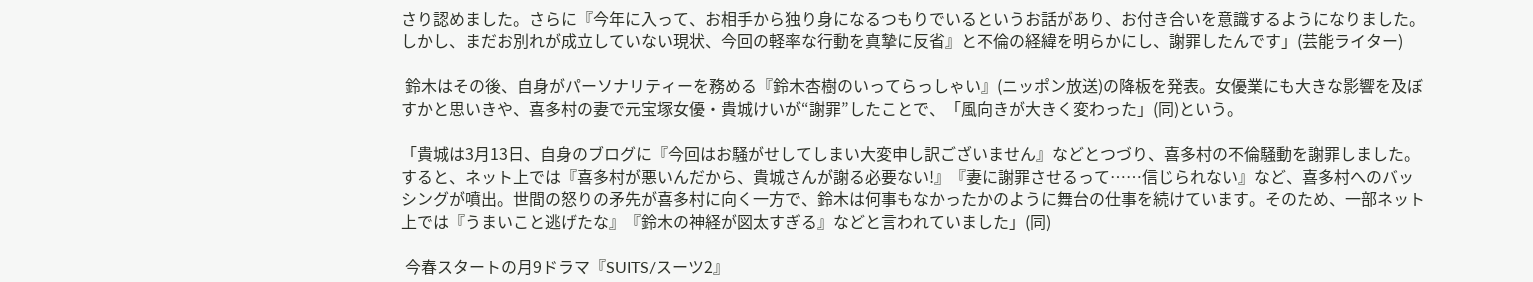さり認めました。さらに『今年に入って、お相手から独り身になるつもりでいるというお話があり、お付き合いを意識するようになりました。しかし、まだお別れが成立していない現状、今回の軽率な行動を真摯に反省』と不倫の経緯を明らかにし、謝罪したんです」(芸能ライター)

 鈴木はその後、自身がパーソナリティーを務める『鈴木杏樹のいってらっしゃい』(ニッポン放送)の降板を発表。女優業にも大きな影響を及ぼすかと思いきや、喜多村の妻で元宝塚女優・貴城けいが“謝罪”したことで、「風向きが大きく変わった」(同)という。

「貴城は3月13日、自身のブログに『今回はお騒がせしてしまい大変申し訳ございません』などとつづり、喜多村の不倫騒動を謝罪しました。すると、ネット上では『喜多村が悪いんだから、貴城さんが謝る必要ない!』『妻に謝罪させるって……信じられない』など、喜多村へのバッシングが噴出。世間の怒りの矛先が喜多村に向く一方で、鈴木は何事もなかったかのように舞台の仕事を続けています。そのため、一部ネット上では『うまいこと逃げたな』『鈴木の神経が図太すぎる』などと言われていました」(同)

 今春スタートの月9ドラマ『SUITS/スーツ2』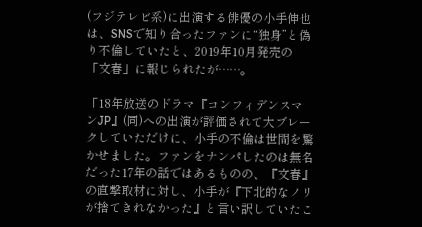(フジテレビ系)に出演する俳優の小手伸也は、SNSで知り合ったファンに“独身”と偽り不倫していたと、2019年10月発売の「文春」に報じられたが……。

「18年放送のドラマ『コンフィデンスマンJP』(同)への出演が評価されて大ブレークしていただけに、小手の不倫は世間を驚かせました。ファンをナンパしたのは無名だった17年の話ではあるものの、『文春』の直撃取材に対し、小手が『下北的なノリが捨てきれなかった』と言い訳していたこ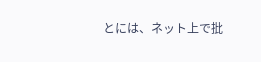とには、ネット上で批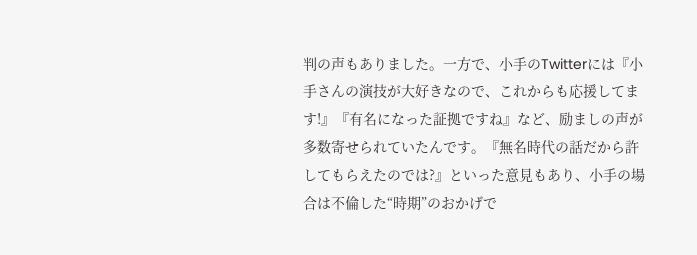判の声もありました。一方で、小手のTwitterには『小手さんの演技が大好きなので、これからも応援してます!』『有名になった証拠ですね』など、励ましの声が多数寄せられていたんです。『無名時代の話だから許してもらえたのでは?』といった意見もあり、小手の場合は不倫した“時期”のおかげで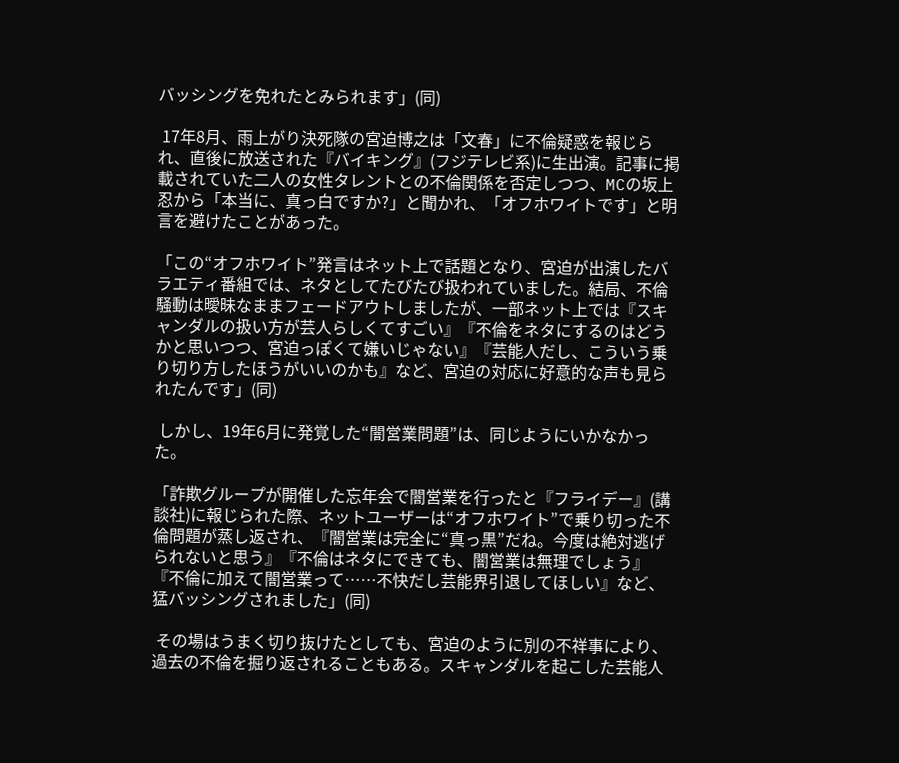バッシングを免れたとみられます」(同)

 17年8月、雨上がり決死隊の宮迫博之は「文春」に不倫疑惑を報じられ、直後に放送された『バイキング』(フジテレビ系)に生出演。記事に掲載されていた二人の女性タレントとの不倫関係を否定しつつ、MCの坂上忍から「本当に、真っ白ですか?」と聞かれ、「オフホワイトです」と明言を避けたことがあった。

「この“オフホワイト”発言はネット上で話題となり、宮迫が出演したバラエティ番組では、ネタとしてたびたび扱われていました。結局、不倫騒動は曖昧なままフェードアウトしましたが、一部ネット上では『スキャンダルの扱い方が芸人らしくてすごい』『不倫をネタにするのはどうかと思いつつ、宮迫っぽくて嫌いじゃない』『芸能人だし、こういう乗り切り方したほうがいいのかも』など、宮迫の対応に好意的な声も見られたんです」(同)

 しかし、19年6月に発覚した“闇営業問題”は、同じようにいかなかった。

「詐欺グループが開催した忘年会で闇営業を行ったと『フライデー』(講談社)に報じられた際、ネットユーザーは“オフホワイト”で乗り切った不倫問題が蒸し返され、『闇営業は完全に“真っ黒”だね。今度は絶対逃げられないと思う』『不倫はネタにできても、闇営業は無理でしょう』『不倫に加えて闇営業って……不快だし芸能界引退してほしい』など、猛バッシングされました」(同)

 その場はうまく切り抜けたとしても、宮迫のように別の不祥事により、過去の不倫を掘り返されることもある。スキャンダルを起こした芸能人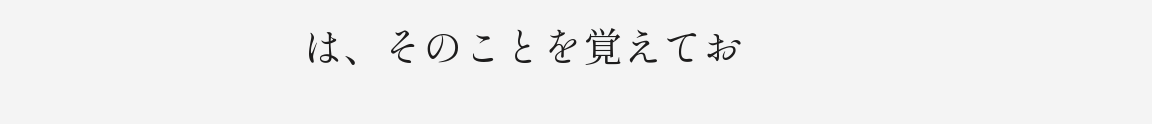は、そのことを覚えてお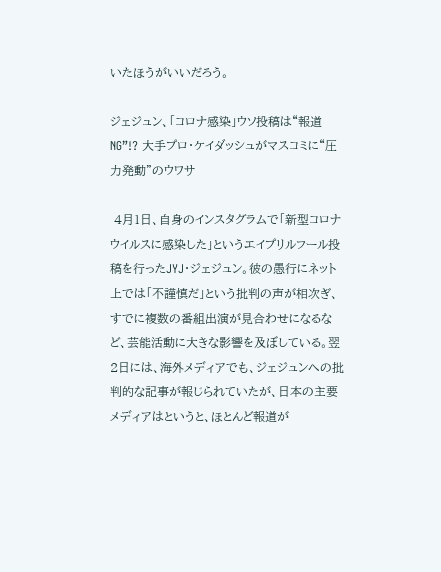いたほうがいいだろう。

ジェジュン、「コロナ感染」ウソ投稿は“報道NG”!? 大手プロ・ケイダッシュがマスコミに“圧力発動”のウワサ

 4月1日、自身のインスタグラムで「新型コロナウイルスに感染した」というエイプリルフール投稿を行ったJYJ・ジェジュン。彼の愚行にネット上では「不謹慎だ」という批判の声が相次ぎ、すでに複数の番組出演が見合わせになるなど、芸能活動に大きな影響を及ぼしている。翌2日には、海外メディアでも、ジェジュンへの批判的な記事が報じられていたが、日本の主要メディアはというと、ほとんど報道が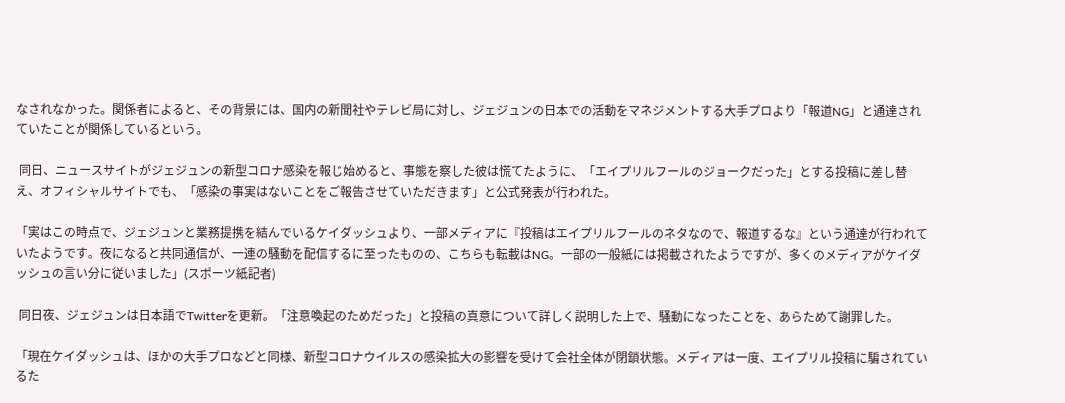なされなかった。関係者によると、その背景には、国内の新聞社やテレビ局に対し、ジェジュンの日本での活動をマネジメントする大手プロより「報道NG」と通達されていたことが関係しているという。

 同日、ニュースサイトがジェジュンの新型コロナ感染を報じ始めると、事態を察した彼は慌てたように、「エイプリルフールのジョークだった」とする投稿に差し替え、オフィシャルサイトでも、「感染の事実はないことをご報告させていただきます」と公式発表が行われた。

「実はこの時点で、ジェジュンと業務提携を結んでいるケイダッシュより、一部メディアに『投稿はエイプリルフールのネタなので、報道するな』という通達が行われていたようです。夜になると共同通信が、一連の騒動を配信するに至ったものの、こちらも転載はNG。一部の一般紙には掲載されたようですが、多くのメディアがケイダッシュの言い分に従いました」(スポーツ紙記者)

 同日夜、ジェジュンは日本語でTwitterを更新。「注意喚起のためだった」と投稿の真意について詳しく説明した上で、騒動になったことを、あらためて謝罪した。

「現在ケイダッシュは、ほかの大手プロなどと同様、新型コロナウイルスの感染拡大の影響を受けて会社全体が閉鎖状態。メディアは一度、エイプリル投稿に騙されているた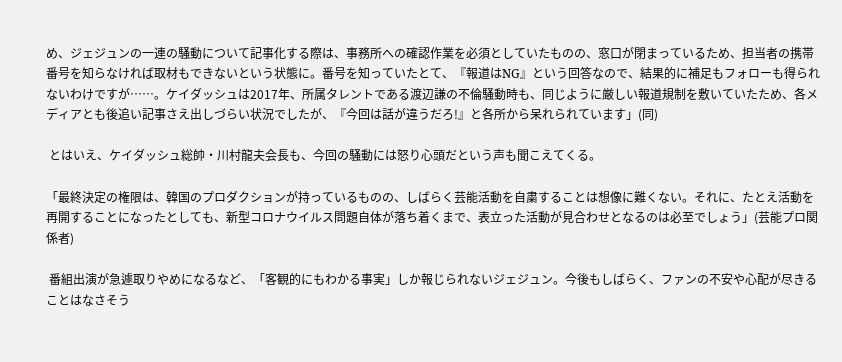め、ジェジュンの一連の騒動について記事化する際は、事務所への確認作業を必須としていたものの、窓口が閉まっているため、担当者の携帯番号を知らなければ取材もできないという状態に。番号を知っていたとて、『報道はNG』という回答なので、結果的に補足もフォローも得られないわけですが……。ケイダッシュは2017年、所属タレントである渡辺謙の不倫騒動時も、同じように厳しい報道規制を敷いていたため、各メディアとも後追い記事さえ出しづらい状況でしたが、『今回は話が違うだろ!』と各所から呆れられています」(同)

 とはいえ、ケイダッシュ総帥・川村龍夫会長も、今回の騒動には怒り心頭だという声も聞こえてくる。

「最終決定の権限は、韓国のプロダクションが持っているものの、しばらく芸能活動を自粛することは想像に難くない。それに、たとえ活動を再開することになったとしても、新型コロナウイルス問題自体が落ち着くまで、表立った活動が見合わせとなるのは必至でしょう」(芸能プロ関係者)

 番組出演が急遽取りやめになるなど、「客観的にもわかる事実」しか報じられないジェジュン。今後もしばらく、ファンの不安や心配が尽きることはなさそう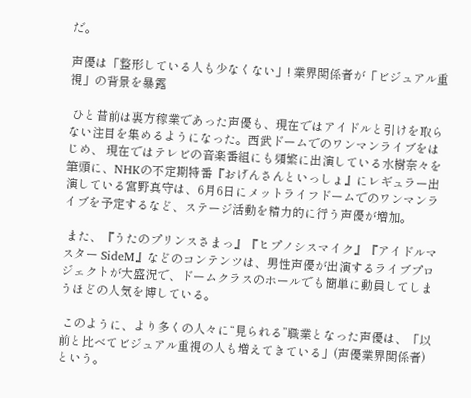だ。

声優は「整形している人も少なくない」! 業界関係者が「ビジュアル重視」の背景を暴露

 ひと昔前は裏方稼業であった声優も、現在ではアイドルと引けを取らない注目を集めるようになった。西武ドームでのワンマンライブをはじめ、 現在ではテレビの音楽番組にも頻繁に出演している水樹奈々を筆頭に、NHKの不定期特番『おげんさんといっしょ』にレギュラー出演している宮野真守は、6月6日にメットライフドームでのワンマンライブを予定するなど、ステージ活動を精力的に行う声優が増加。

 また、『うたのプリンスさまっ』『ヒプノシスマイク』『アイドルマスター SideM』などのコンテンツは、男性声優が出演するライブプロジェクトが大盛況で、ドームクラスのホールでも簡単に動員してしまうほどの人気を博している。

 このように、より多くの人々に“見られる”職業となった声優は、「以前と比べてビジュアル重視の人も増えてきている」(声優業界関係者)という。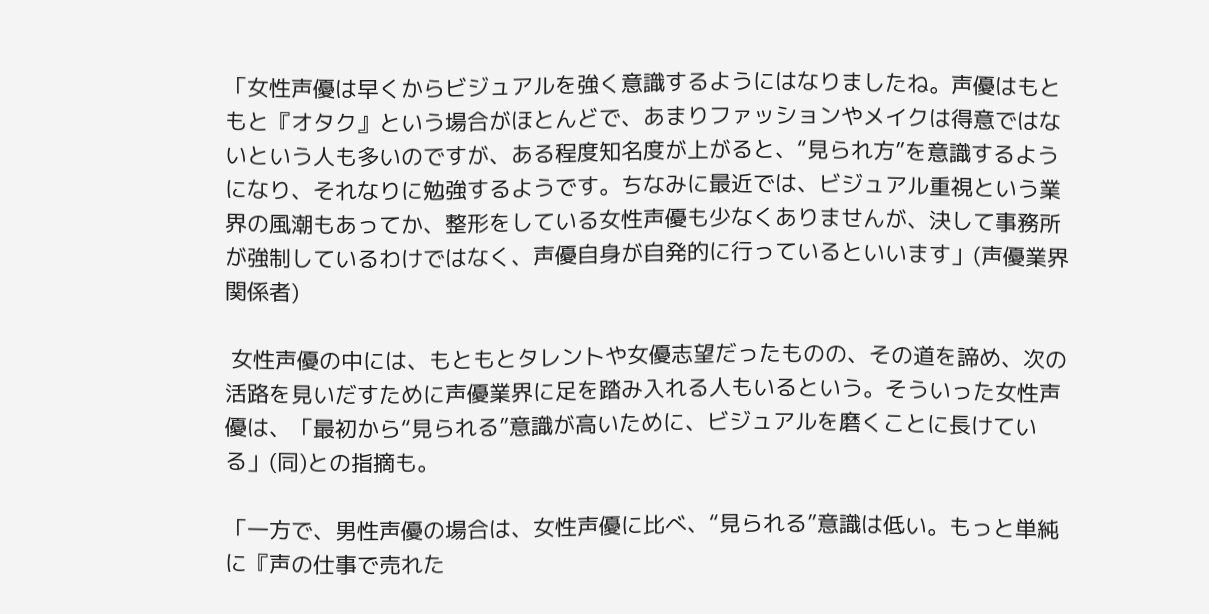「女性声優は早くからビジュアルを強く意識するようにはなりましたね。声優はもともと『オタク』という場合がほとんどで、あまりファッションやメイクは得意ではないという人も多いのですが、ある程度知名度が上がると、“見られ方”を意識するようになり、それなりに勉強するようです。ちなみに最近では、ビジュアル重視という業界の風潮もあってか、整形をしている女性声優も少なくありませんが、決して事務所が強制しているわけではなく、声優自身が自発的に行っているといいます」(声優業界関係者)

 女性声優の中には、もともとタレントや女優志望だったものの、その道を諦め、次の活路を見いだすために声優業界に足を踏み入れる人もいるという。そういった女性声優は、「最初から“見られる”意識が高いために、ビジュアルを磨くことに長けている」(同)との指摘も。

「一方で、男性声優の場合は、女性声優に比べ、“見られる”意識は低い。もっと単純に『声の仕事で売れた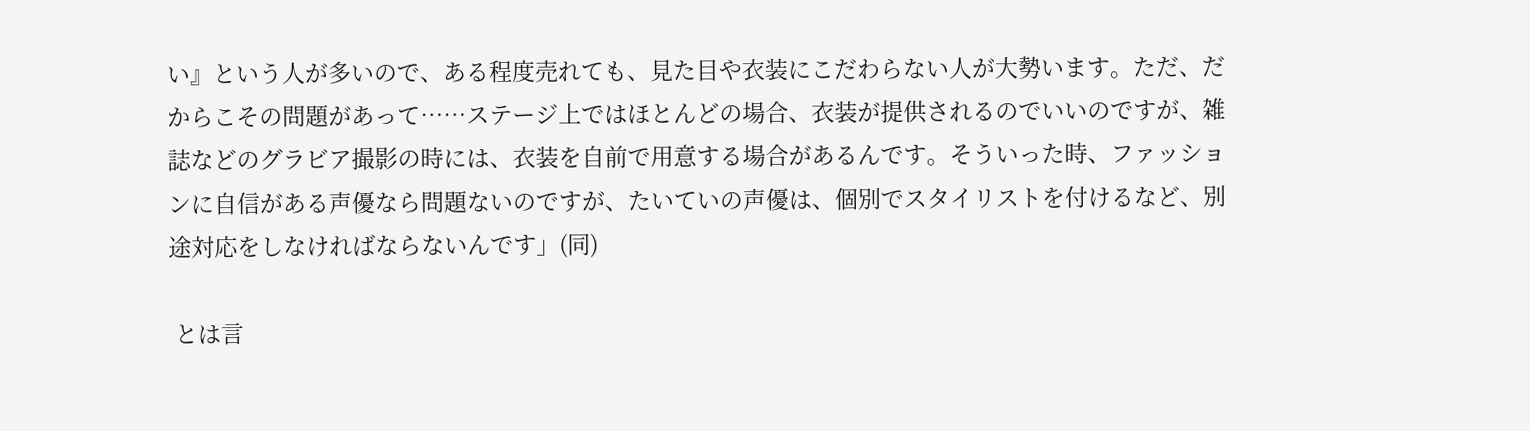い』という人が多いので、ある程度売れても、見た目や衣装にこだわらない人が大勢います。ただ、だからこその問題があって……ステージ上ではほとんどの場合、衣装が提供されるのでいいのですが、雑誌などのグラビア撮影の時には、衣装を自前で用意する場合があるんです。そういった時、ファッションに自信がある声優なら問題ないのですが、たいていの声優は、個別でスタイリストを付けるなど、別途対応をしなければならないんです」(同)

 とは言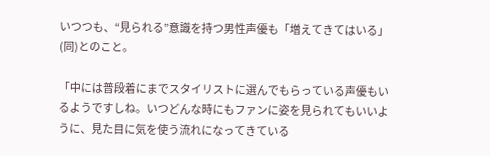いつつも、“見られる”意識を持つ男性声優も「増えてきてはいる」(同)とのこと。

「中には普段着にまでスタイリストに選んでもらっている声優もいるようですしね。いつどんな時にもファンに姿を見られてもいいように、見た目に気を使う流れになってきている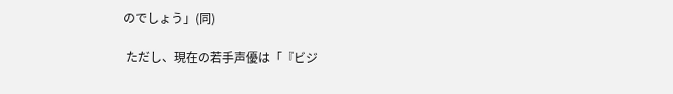のでしょう」(同)

 ただし、現在の若手声優は「『ビジ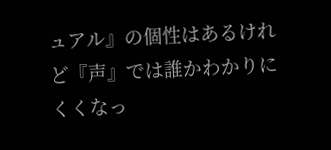ュアル』の個性はあるけれど『声』では誰かわかりにくくなっ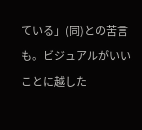ている」(同)との苦言も。ビジュアルがいいことに越した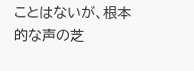ことはないが、根本的な声の芝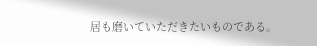居も磨いていただきたいものである。